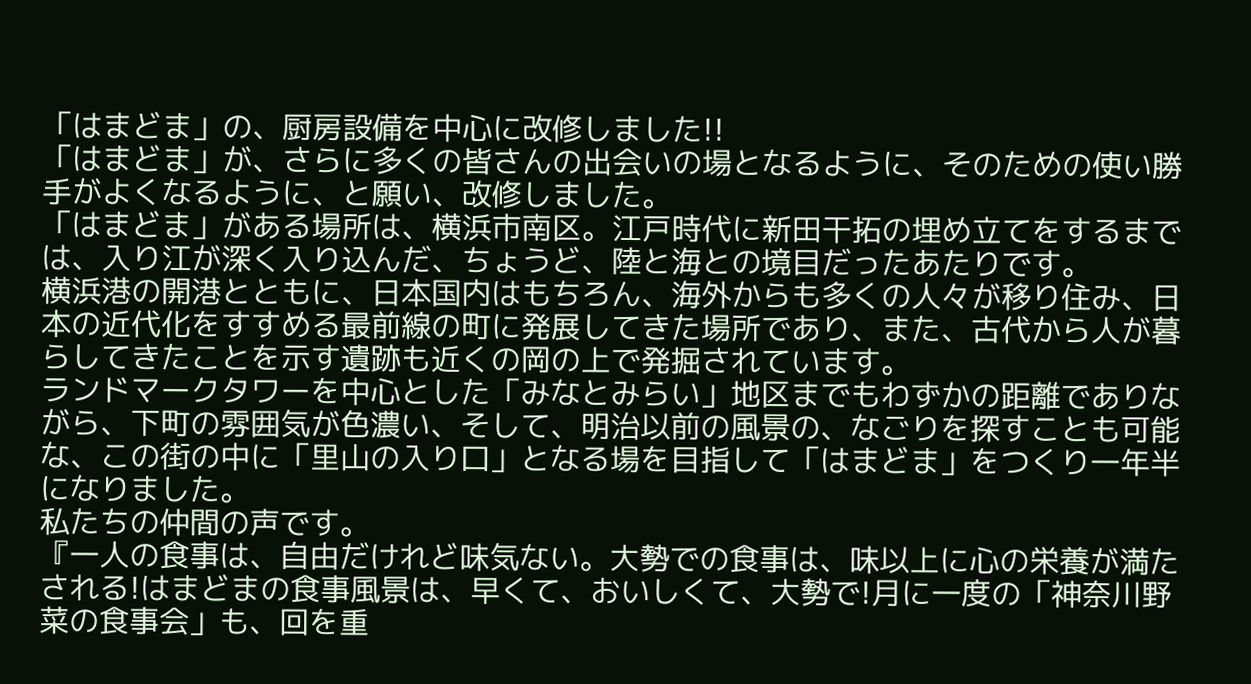「はまどま」の、厨房設備を中心に改修しました!!
「はまどま」が、さらに多くの皆さんの出会いの場となるように、そのための使い勝手がよくなるように、と願い、改修しました。
「はまどま」がある場所は、横浜市南区。江戸時代に新田干拓の埋め立てをするまでは、入り江が深く入り込んだ、ちょうど、陸と海との境目だったあたりです。
横浜港の開港とともに、日本国内はもちろん、海外からも多くの人々が移り住み、日本の近代化をすすめる最前線の町に発展してきた場所であり、また、古代から人が暮らしてきたことを示す遺跡も近くの岡の上で発掘されています。
ランドマークタワーを中心とした「みなとみらい」地区までもわずかの距離でありながら、下町の雰囲気が色濃い、そして、明治以前の風景の、なごりを探すことも可能な、この街の中に「里山の入り口」となる場を目指して「はまどま」をつくり一年半になりました。
私たちの仲間の声です。
『一人の食事は、自由だけれど味気ない。大勢での食事は、味以上に心の栄養が満たされる!はまどまの食事風景は、早くて、おいしくて、大勢で!月に一度の「神奈川野菜の食事会」も、回を重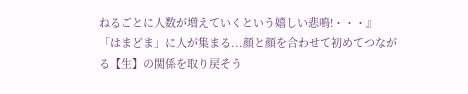ねるごとに人数が増えていくという嬉しい悲鳴!・・・』
「はまどま」に人が集まる...顔と顔を合わせて初めてつながる【生】の関係を取り戻そう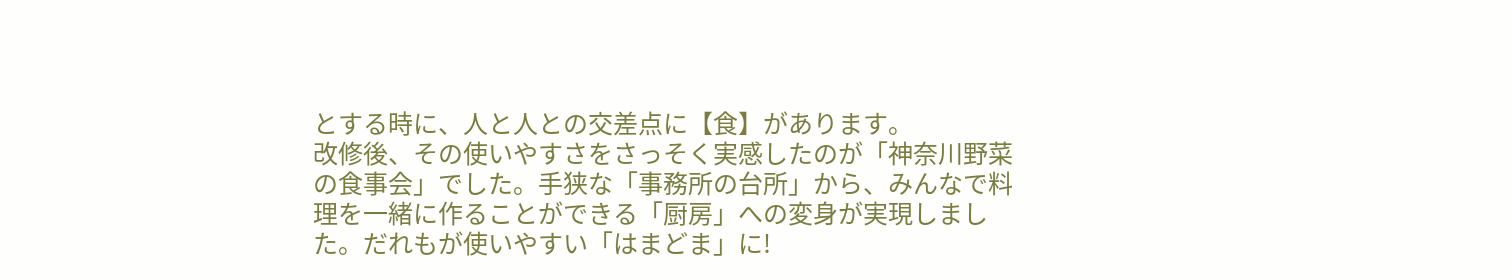とする時に、人と人との交差点に【食】があります。
改修後、その使いやすさをさっそく実感したのが「神奈川野菜の食事会」でした。手狭な「事務所の台所」から、みんなで料理を一緒に作ることができる「厨房」への変身が実現しました。だれもが使いやすい「はまどま」に!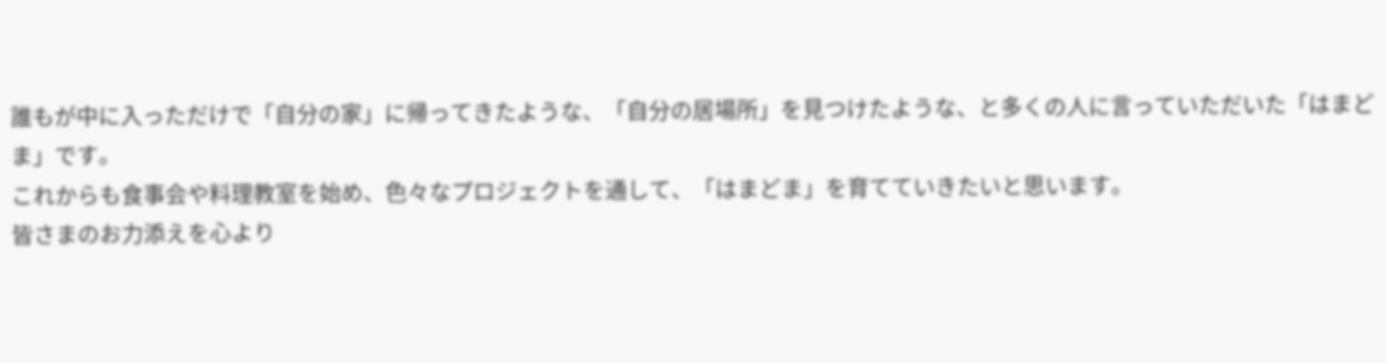誰もが中に入っただけで「自分の家」に帰ってきたような、「自分の居場所」を見つけたような、と多くの人に言っていただいた「はまどま」です。
これからも食事会や料理教室を始め、色々なプロジェクトを通して、「はまどま」を育てていきたいと思います。
皆さまのお力添えを心より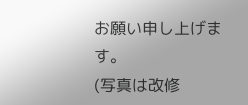お願い申し上げます。
(写真は改修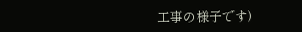工事の様子です)